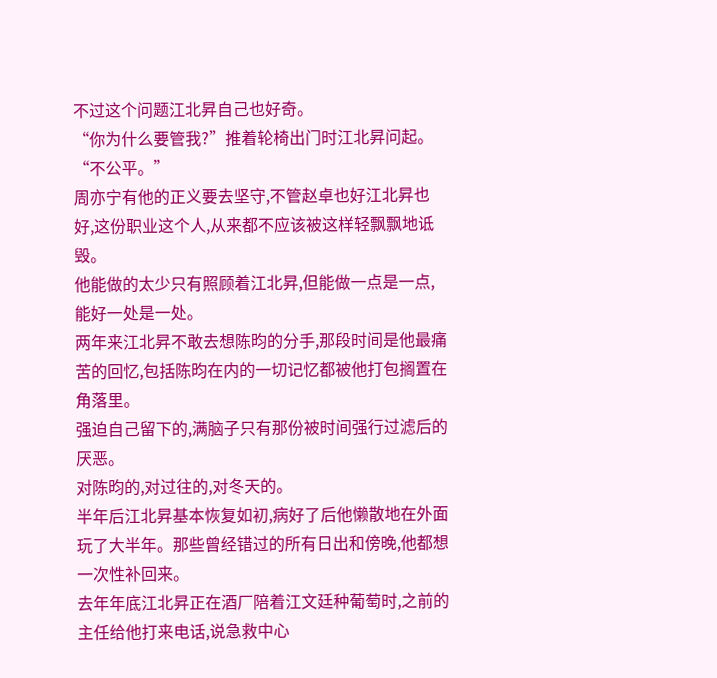不过这个问题江北昇自己也好奇。
“你为什么要管我?”推着轮椅出门时江北昇问起。
“不公平。”
周亦宁有他的正义要去坚守,不管赵卓也好江北昇也好,这份职业这个人,从来都不应该被这样轻飘飘地诋毁。
他能做的太少只有照顾着江北昇,但能做一点是一点,能好一处是一处。
两年来江北昇不敢去想陈昀的分手,那段时间是他最痛苦的回忆,包括陈昀在内的一切记忆都被他打包搁置在角落里。
强迫自己留下的,满脑子只有那份被时间强行过滤后的厌恶。
对陈昀的,对过往的,对冬天的。
半年后江北昇基本恢复如初,病好了后他懒散地在外面玩了大半年。那些曾经错过的所有日出和傍晚,他都想一次性补回来。
去年年底江北昇正在酒厂陪着江文廷种葡萄时,之前的主任给他打来电话,说急救中心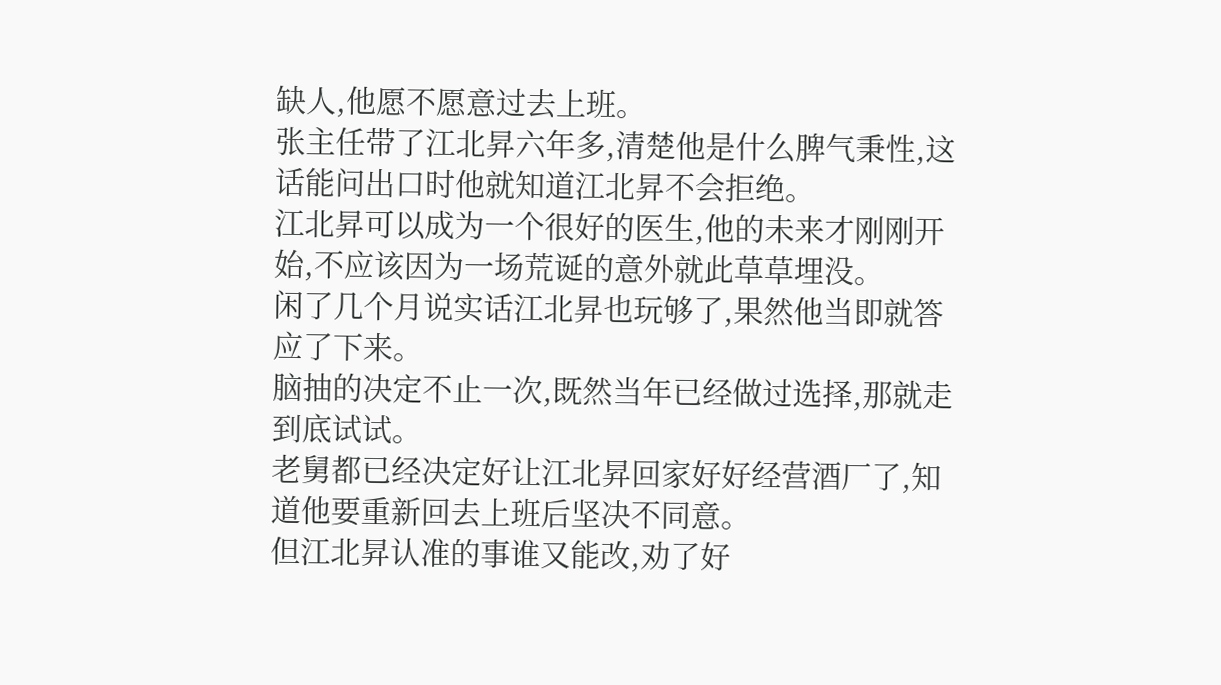缺人,他愿不愿意过去上班。
张主任带了江北昇六年多,清楚他是什么脾气秉性,这话能问出口时他就知道江北昇不会拒绝。
江北昇可以成为一个很好的医生,他的未来才刚刚开始,不应该因为一场荒诞的意外就此草草埋没。
闲了几个月说实话江北昇也玩够了,果然他当即就答应了下来。
脑抽的决定不止一次,既然当年已经做过选择,那就走到底试试。
老舅都已经决定好让江北昇回家好好经营酒厂了,知道他要重新回去上班后坚决不同意。
但江北昇认准的事谁又能改,劝了好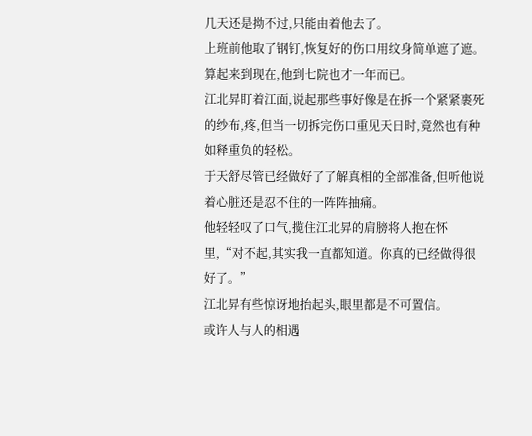几天还是拗不过,只能由着他去了。
上班前他取了钢钉,恢复好的伤口用纹身简单遮了遮。
算起来到现在,他到七院也才一年而已。
江北昇盯着江面,说起那些事好像是在拆一个紧紧裹死的纱布,疼,但当一切拆完伤口重见天日时,竟然也有种如释重负的轻松。
于天舒尽管已经做好了了解真相的全部准备,但听他说着心脏还是忍不住的一阵阵抽痛。
他轻轻叹了口气,揽住江北昇的肩膀将人抱在怀里,“对不起,其实我一直都知道。你真的已经做得很好了。”
江北昇有些惊讶地抬起头,眼里都是不可置信。
或许人与人的相遇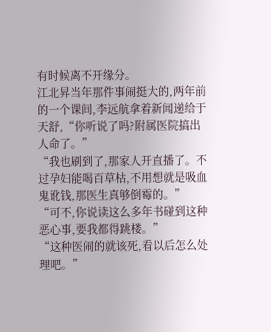有时候离不开缘分。
江北昇当年那件事闹挺大的,两年前的一个课间,李远航拿着新闻递给于天舒,“你听说了吗?附属医院搞出人命了。”
“我也刷到了,那家人开直播了。不过孕妇能喝百草枯,不用想就是吸血鬼讹钱,那医生真够倒霉的。”
“可不,你说读这么多年书碰到这种恶心事,要我都得跳楼。”
“这种医闹的就该死,看以后怎么处理吧。”